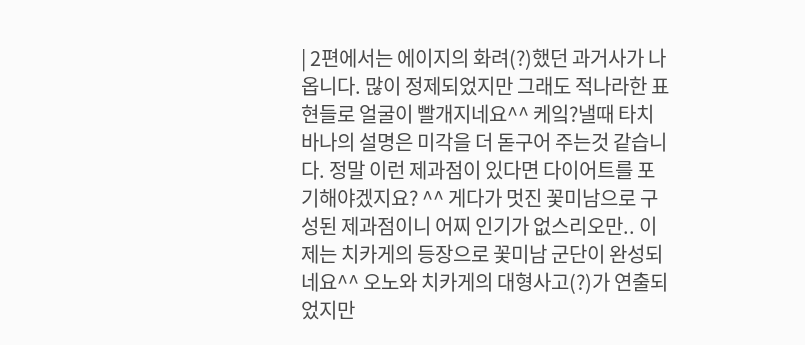| 2편에서는 에이지의 화려(?)했던 과거사가 나옵니다. 많이 정제되었지만 그래도 적나라한 표현들로 얼굴이 빨개지네요^^ 케잌?낼때 타치바나의 설명은 미각을 더 돋구어 주는것 같습니다. 정말 이런 제과점이 있다면 다이어트를 포기해야겠지요? ^^ 게다가 멋진 꽃미남으로 구성된 제과점이니 어찌 인기가 없스리오만.. 이제는 치카게의 등장으로 꽃미남 군단이 완성되네요^^ 오노와 치카게의 대형사고(?)가 연출되었지만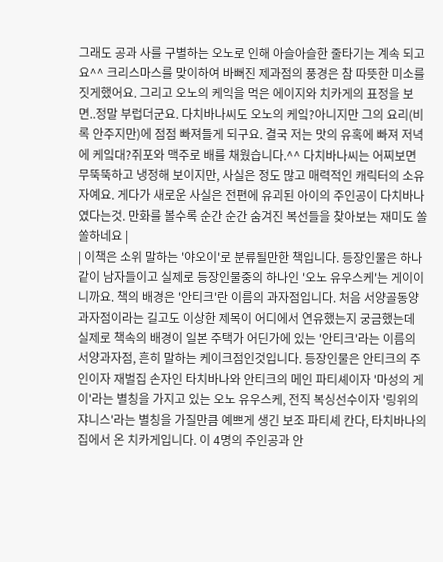그래도 공과 사를 구별하는 오노로 인해 아슬아슬한 줄타기는 계속 되고요^^ 크리스마스를 맞이하여 바뻐진 제과점의 풍경은 참 따뜻한 미소를 짓게했어요. 그리고 오노의 케익을 먹은 에이지와 치카게의 표정을 보면..정말 부럽더군요. 다치바나씨도 오노의 케잌?아니지만 그의 요리(비록 안주지만)에 점점 빠져들게 되구요. 결국 저는 맛의 유혹에 빠져 저녁에 케잌대?쥐포와 맥주로 배를 채웠습니다.^^ 다치바나씨는 어찌보면 무뚝뚝하고 냉정해 보이지만, 사실은 정도 많고 매력적인 캐릭터의 소유자예요. 게다가 새로운 사실은 전편에 유괴된 아이의 주인공이 다치바나였다는것. 만화를 볼수록 순간 순간 숨겨진 복선들을 찾아보는 재미도 쏠쏠하네요 |
| 이책은 소위 말하는 '야오이'로 분류될만한 책입니다. 등장인물은 하나같이 남자들이고 실제로 등장인물중의 하나인 '오노 유우스케'는 게이이니까요. 책의 배경은 '안티크'란 이름의 과자점입니다. 처음 서양골동양과자점이라는 길고도 이상한 제목이 어디에서 연유했는지 궁금했는데 실제로 책속의 배경이 일본 주택가 어딘가에 있는 '안티크'라는 이름의 서양과자점, 흔히 말하는 케이크점인것입니다. 등장인물은 안티크의 주인이자 재벌집 손자인 타치바나와 안티크의 메인 파티셰이자 '마성의 게이'라는 별칭을 가지고 있는 오노 유우스케, 전직 복싱선수이자 '링위의 쟈니스'라는 별칭을 가질만큼 예쁘게 생긴 보조 파티셰 칸다, 타치바나의 집에서 온 치카게입니다. 이 4명의 주인공과 안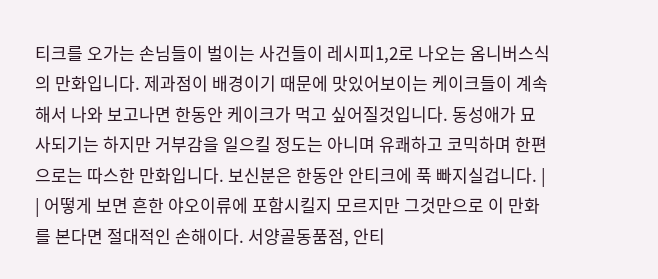티크를 오가는 손님들이 벌이는 사건들이 레시피1,2로 나오는 옴니버스식의 만화입니다. 제과점이 배경이기 때문에 맛있어보이는 케이크들이 계속해서 나와 보고나면 한동안 케이크가 먹고 싶어질것입니다. 동성애가 묘사되기는 하지만 거부감을 일으킬 정도는 아니며 유쾌하고 코믹하며 한편으로는 따스한 만화입니다. 보신분은 한동안 안티크에 푹 빠지실겁니다. |
| 어떻게 보면 흔한 야오이류에 포함시킬지 모르지만 그것만으로 이 만화를 본다면 절대적인 손해이다. 서양골동품점, 안티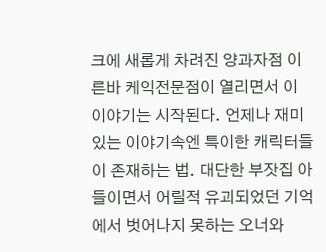크에 새롭게 차려진 양과자점 이른바 케익전문점이 열리면서 이 이야기는 시작된다. 언제나 재미있는 이야기속엔 특이한 캐릭터들이 존재하는 법. 대단한 부잣집 아들이면서 어릴적 유괴되었던 기억에서 벗어나지 못하는 오너와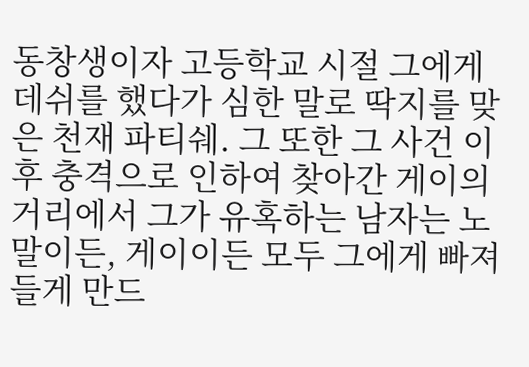동창생이자 고등학교 시절 그에게 데쉬를 했다가 심한 말로 딱지를 맞은 천재 파티쉐. 그 또한 그 사건 이후 충격으로 인하여 찾아간 게이의 거리에서 그가 유혹하는 남자는 노말이든, 게이이든 모두 그에게 빠져들게 만드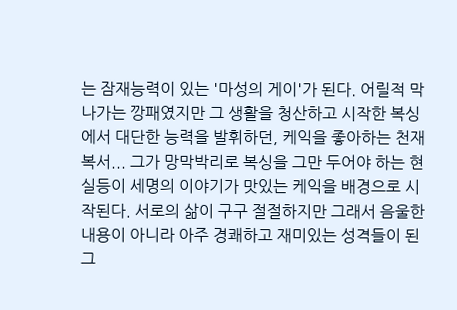는 잠재능력이 있는 '마성의 게이'가 된다. 어릴적 막나가는 깡패였지만 그 생활을 청산하고 시작한 복싱에서 대단한 능력을 발휘하던, 케익을 좋아하는 천재복서... 그가 망막박리로 복싱을 그만 두어야 하는 현실등이 세명의 이야기가 맛있는 케익을 배경으로 시작된다. 서로의 삶이 구구 절절하지만 그래서 음울한 내용이 아니라 아주 경쾌하고 재미있는 성격들이 된 그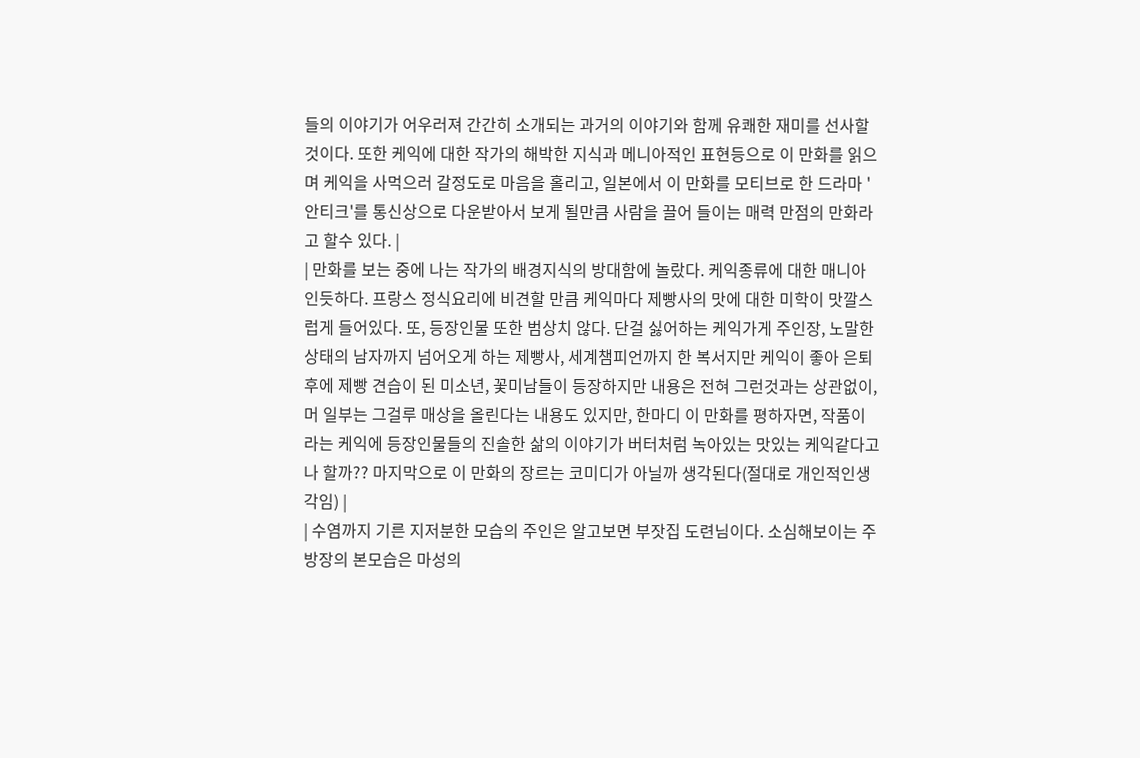들의 이야기가 어우러져 간간히 소개되는 과거의 이야기와 함께 유쾌한 재미를 선사할것이다. 또한 케익에 대한 작가의 해박한 지식과 메니아적인 표현등으로 이 만화를 읽으며 케익을 사먹으러 갈정도로 마음을 홀리고, 일본에서 이 만화를 모티브로 한 드라마 '안티크'를 통신상으로 다운받아서 보게 될만큼 사람을 끌어 들이는 매력 만점의 만화라고 할수 있다. |
| 만화를 보는 중에 나는 작가의 배경지식의 방대함에 놀랐다. 케익종류에 대한 매니아인듯하다. 프랑스 정식요리에 비견할 만큼 케익마다 제빵사의 맛에 대한 미학이 맛깔스럽게 들어있다. 또, 등장인물 또한 범상치 않다. 단걸 싫어하는 케익가게 주인장, 노말한 상태의 남자까지 넘어오게 하는 제빵사, 세계챔피언까지 한 복서지만 케익이 좋아 은퇴 후에 제빵 견습이 된 미소년, 꽃미남들이 등장하지만 내용은 전혀 그런것과는 상관없이, 머 일부는 그걸루 매상을 올린다는 내용도 있지만, 한마디 이 만화를 평하자면, 작품이라는 케익에 등장인물들의 진솔한 삶의 이야기가 버터처럼 녹아있는 맛있는 케익같다고나 할까?? 마지막으로 이 만화의 장르는 코미디가 아닐까 생각된다(절대로 개인적인생각임) |
| 수염까지 기른 지저분한 모습의 주인은 알고보면 부잣집 도련님이다. 소심해보이는 주방장의 본모습은 마성의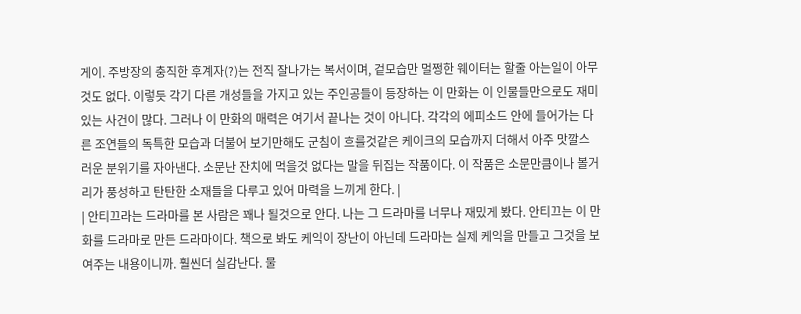게이. 주방장의 충직한 후계자(?)는 전직 잘나가는 복서이며, 겉모습만 멀쩡한 웨이터는 할줄 아는일이 아무것도 없다. 이렇듯 각기 다른 개성들을 가지고 있는 주인공들이 등장하는 이 만화는 이 인물들만으로도 재미있는 사건이 많다. 그러나 이 만화의 매력은 여기서 끝나는 것이 아니다. 각각의 에피소드 안에 들어가는 다른 조연들의 독특한 모습과 더불어 보기만해도 군침이 흐를것같은 케이크의 모습까지 더해서 아주 맛깔스러운 분위기를 자아낸다. 소문난 잔치에 먹을것 없다는 말을 뒤집는 작품이다. 이 작품은 소문만큼이나 볼거리가 풍성하고 탄탄한 소재들을 다루고 있어 마력을 느끼게 한다. |
| 안티끄라는 드라마를 본 사람은 꽤나 될것으로 안다. 나는 그 드라마를 너무나 재밌게 봤다. 안티끄는 이 만화를 드라마로 만든 드라마이다. 책으로 봐도 케익이 장난이 아닌데 드라마는 실제 케익을 만들고 그것을 보여주는 내용이니까. 훨씬더 실감난다. 물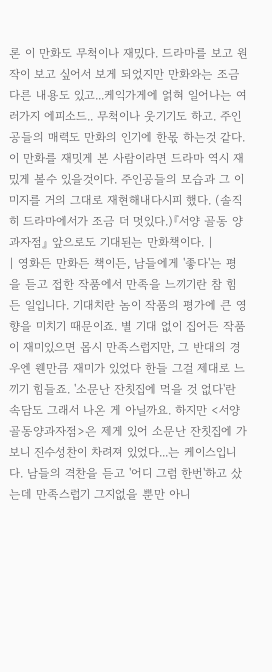론 이 만화도 무척이나 재밌다. 드라마를 보고 원작이 보고 싶어서 보게 되었지만 만화와는 조금 다른 내용도 있고...케익가게에 얽혀 일어나는 여러가지 에피소드.. 무척이나 웃기기도 하고. 주인공들의 매력도 만화의 인기에 한몫 하는것 같다. 이 만화를 재밋게 본 사람이라면 드라마 역시 재밌게 볼수 있을것이다. 주인공들의 모습과 그 이미지를 거의 그대로 재현해내다시피 했다. (솔직히 드라마에서가 조금 더 멋있다.)『서양 골동 양과자점』 앞으로도 기대된는 만화책이다. |
| 영화든 만화든 책이든, 남들에게 '좋다'는 평을 듣고 접한 작품에서 만족을 느끼기란 참 힘든 일입니다. 기대치란 놈이 작품의 평가에 큰 영향을 미치기 때문이죠. 별 기대 없이 집어든 작품이 재미있으면 몹시 만족스럽지만, 그 반대의 경우엔 웬만큼 재미가 있었다 한들 그걸 제대로 느끼기 힘들죠. '소문난 잔칫집에 먹을 것 없다'란 속담도 그래서 나온 게 아닐까요. 하지만 <서양골동양과자점>은 제게 있어 소문난 잔칫집에 가보니 진수성찬이 차려져 있었다...는 케이스입니다. 남들의 격찬을 듣고 '어디 그럼 한번'하고 샀는데 만족스럽기 그지없을 뿐만 아니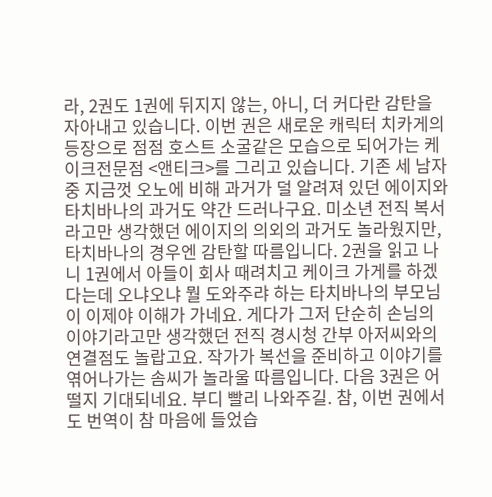라, 2권도 1권에 뒤지지 않는, 아니, 더 커다란 감탄을 자아내고 있습니다. 이번 권은 새로운 캐릭터 치카게의 등장으로 점점 호스트 소굴같은 모습으로 되어가는 케이크전문점 <앤티크>를 그리고 있습니다. 기존 세 남자 중 지금껏 오노에 비해 과거가 덜 알려져 있던 에이지와 타치바나의 과거도 약간 드러나구요. 미소년 전직 복서라고만 생각했던 에이지의 의외의 과거도 놀라웠지만, 타치바나의 경우엔 감탄할 따름입니다. 2권을 읽고 나니 1권에서 아들이 회사 때려치고 케이크 가게를 하겠다는데 오냐오냐 뭘 도와주랴 하는 타치바나의 부모님이 이제야 이해가 가네요. 게다가 그저 단순히 손님의 이야기라고만 생각했던 전직 경시청 간부 아저씨와의 연결점도 놀랍고요. 작가가 복선을 준비하고 이야기를 엮어나가는 솜씨가 놀라울 따름입니다. 다음 3권은 어떨지 기대되네요. 부디 빨리 나와주길. 참, 이번 권에서도 번역이 참 마음에 들었습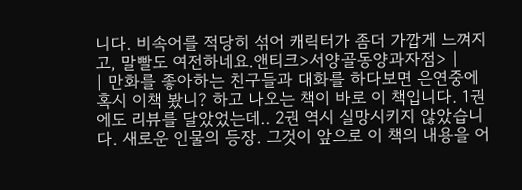니다. 비속어를 적당히 섞어 캐릭터가 좀더 가깝게 느껴지고, 말빨도 여전하네요.앤티크>서양골동양과자점> |
| 만화를 좋아하는 친구들과 대화를 하다보면 은연중에 혹시 이책 봤니? 하고 나오는 책이 바로 이 책입니다. 1권에도 리뷰를 달았었는데.. 2권 역시 실망시키지 않았습니다. 새로운 인물의 등장. 그것이 앞으로 이 책의 내용을 어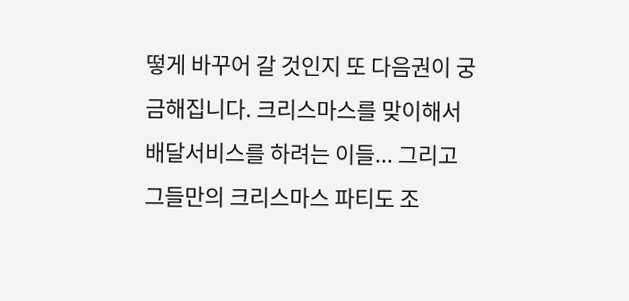떻게 바꾸어 갈 것인지 또 다음권이 궁금해집니다. 크리스마스를 맞이해서 배달서비스를 하려는 이들... 그리고 그들만의 크리스마스 파티도 조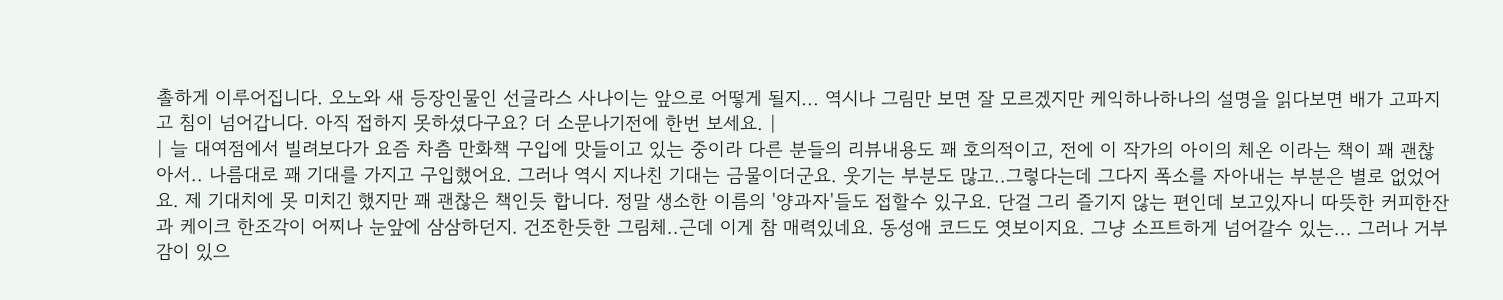촐하게 이루어집니다. 오노와 새 등장인물인 선글라스 사나이는 앞으로 어떻게 될지... 역시나 그림만 보면 잘 모르겠지만 케익하나하나의 설명을 읽다보면 배가 고파지고 침이 넘어갑니다. 아직 접하지 못하셨다구요? 더 소문나기전에 한번 보세요. |
| 늘 대여점에서 빌려보다가 요즘 차츰 만화책 구입에 맛들이고 있는 중이라 다른 분들의 리뷰내용도 꽤 호의적이고, 전에 이 작가의 아이의 체온 이라는 책이 꽤 괜찮아서.. 나름대로 꽤 기대를 가지고 구입했어요. 그러나 역시 지나친 기대는 금물이더군요. 웃기는 부분도 많고..그렇다는데 그다지 폭소를 자아내는 부분은 별로 없었어요. 제 기대치에 못 미치긴 했지만 꽤 괜찮은 책인듯 합니다. 정말 생소한 이름의 '양과자'들도 접할수 있구요. 단걸 그리 즐기지 않는 편인데 보고있자니 따뜻한 커피한잔과 케이크 한조각이 어찌나 눈앞에 삼삼하던지. 건조한듯한 그림체..근데 이게 참 매력있네요. 동성애 코드도 엿보이지요. 그냥 소프트하게 넘어갈수 있는... 그러나 거부감이 있으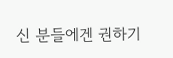신 분들에겐 권하기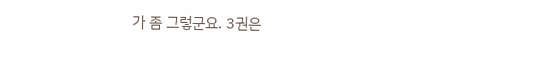가 좀 그렇군요. 3권은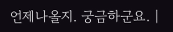언제나올지. 궁금하군요. |